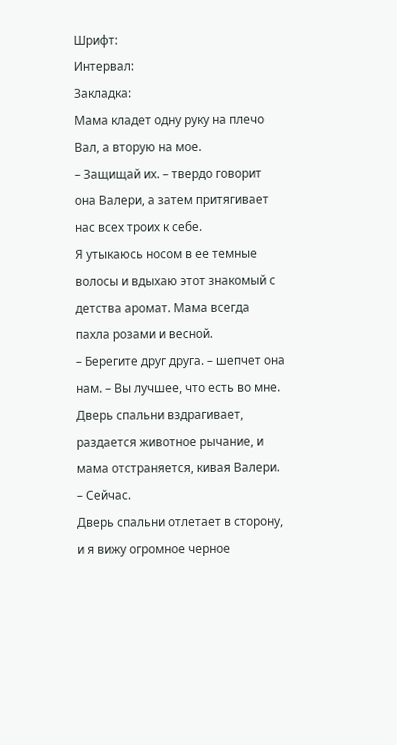Шрифт:
Интервал:
Закладка:
Мама кладет одну руку на плечо Вал, а вторую на мое.
– Защищай их. – твердо говорит она Валери, а затем притягивает нас всех троих к себе.
Я утыкаюсь носом в ее темные волосы и вдыхаю этот знакомый с детства аромат. Мама всегда пахла розами и весной.
– Берегите друг друга. – шепчет она нам. – Вы лучшее, что есть во мне.
Дверь спальни вздрагивает, раздается животное рычание, и мама отстраняется, кивая Валери.
– Сейчас.
Дверь спальни отлетает в сторону, и я вижу огромное черное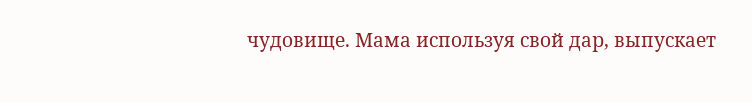чудовище. Мама используя свой дар, выпускает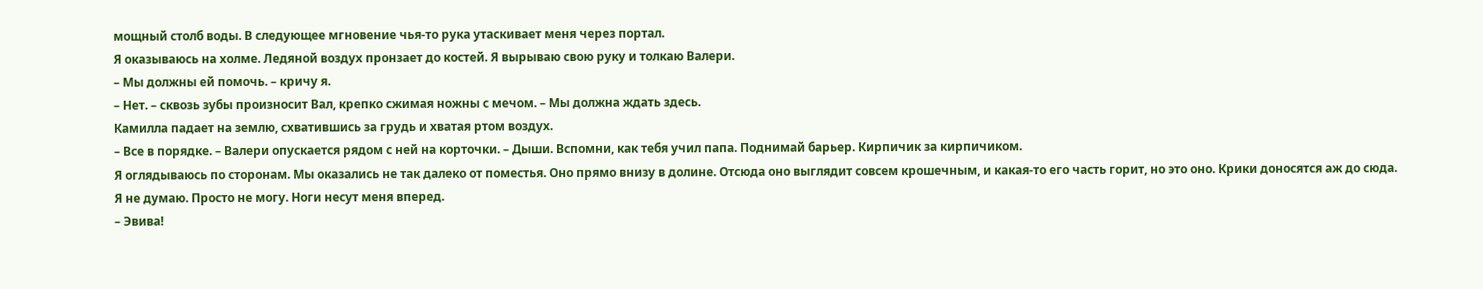мощный столб воды. В следующее мгновение чья-то рука утаскивает меня через портал.
Я оказываюсь на холме. Ледяной воздух пронзает до костей. Я вырываю свою руку и толкаю Валери.
– Мы должны ей помочь. – кричу я.
– Нет. – сквозь зубы произносит Вал, крепко сжимая ножны с мечом. – Мы должна ждать здесь.
Камилла падает на землю, схватившись за грудь и хватая ртом воздух.
– Все в порядке. – Валери опускается рядом с ней на корточки. – Дыши. Вспомни, как тебя учил папа. Поднимай барьер. Кирпичик за кирпичиком.
Я оглядываюсь по сторонам. Мы оказались не так далеко от поместья. Оно прямо внизу в долине. Отсюда оно выглядит совсем крошечным, и какая-то его часть горит, но это оно. Крики доносятся аж до сюда.
Я не думаю. Просто не могу. Ноги несут меня вперед.
– Эвива!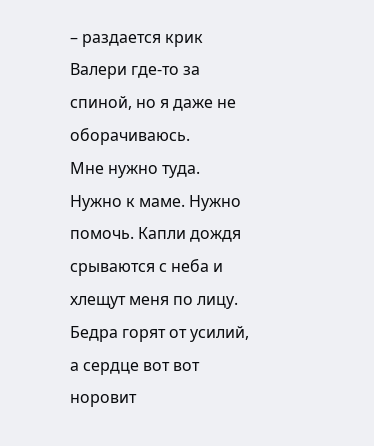– раздается крик Валери где-то за спиной, но я даже не оборачиваюсь.
Мне нужно туда. Нужно к маме. Нужно помочь. Капли дождя срываются с неба и хлещут меня по лицу. Бедра горят от усилий, а сердце вот вот норовит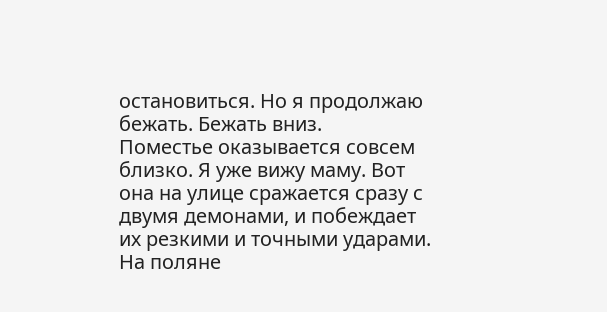остановиться. Но я продолжаю бежать. Бежать вниз.
Поместье оказывается совсем близко. Я уже вижу маму. Вот она на улице сражается сразу с двумя демонами, и побеждает их резкими и точными ударами. На поляне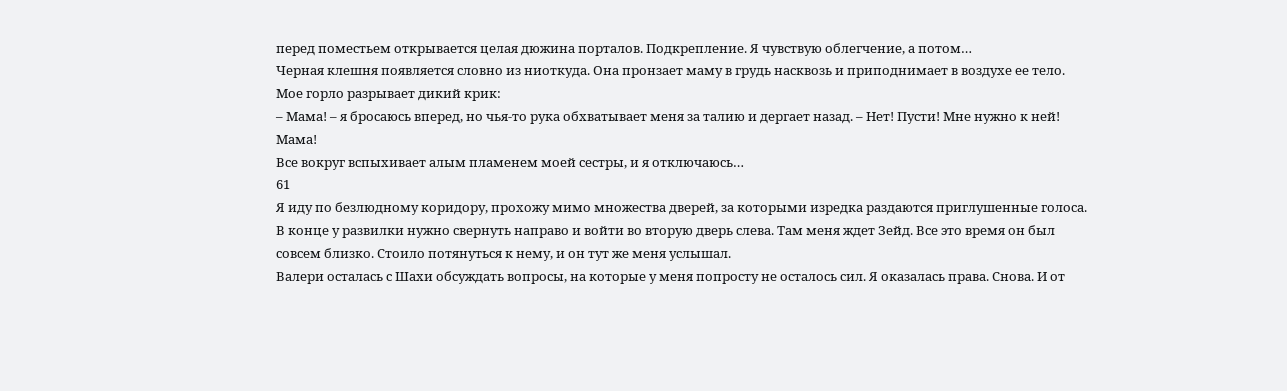перед поместьем открывается целая дюжина порталов. Подкрепление. Я чувствую облегчение, а потом…
Черная клешня появляется словно из ниоткуда. Она пронзает маму в грудь насквозь и приподнимает в воздухе ее тело. Мое горло разрывает дикий крик:
– Мама! – я бросаюсь вперед, но чья-то рука обхватывает меня за талию и дергает назад. – Нет! Пусти! Мне нужно к ней! Мама!
Все вокруг вспыхивает алым пламенем моей сестры, и я отключаюсь…
61
Я иду по безлюдному коридору, прохожу мимо множества дверей, за которыми изредка раздаются приглушенные голоса. В конце у развилки нужно свернуть направо и войти во вторую дверь слева. Там меня ждет Зейд. Все это время он был совсем близко. Стоило потянуться к нему, и он тут же меня услышал.
Валери осталась с Шахи обсуждать вопросы, на которые у меня попросту не осталось сил. Я оказалась права. Снова. И от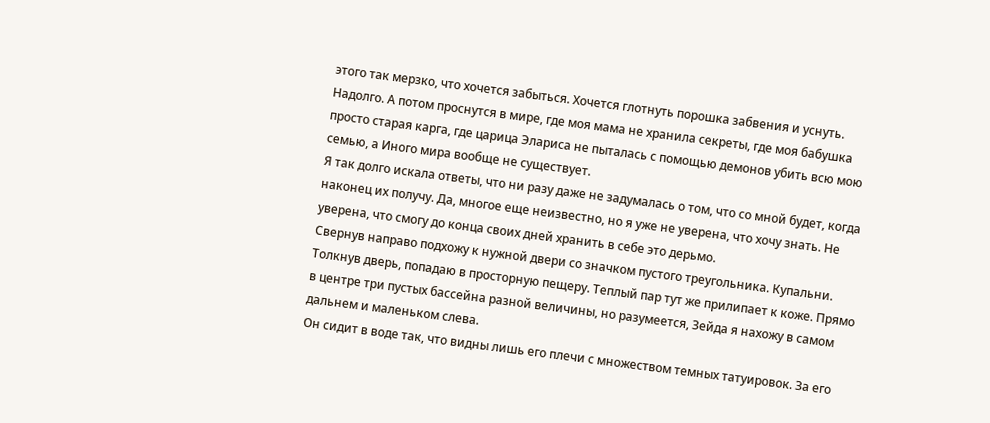этого так мерзко, что хочется забыться. Хочется глотнуть порошка забвения и уснуть. Надолго. А потом проснутся в мире, где моя мама не хранила секреты, где моя бабушка просто старая карга, где царица Элариса не пыталась с помощью демонов убить всю мою семью, а Иного мира вообще не существует.
Я так долго искала ответы, что ни разу даже не задумалась о том, что со мной будет, когда наконец их получу. Да, многое еще неизвестно, но я уже не уверена, что хочу знать. Не уверена, что смогу до конца своих дней хранить в себе это дерьмо.
Свернув направо подхожу к нужной двери со значком пустого треугольника. Купальни. Толкнув дверь, попадаю в просторную пещеру. Теплый пар тут же прилипает к коже. Прямо в центре три пустых бассейна разной величины, но разумеется, Зейда я нахожу в самом дальнем и маленьком слева.
Он сидит в воде так, что видны лишь его плечи с множеством темных татуировок. За его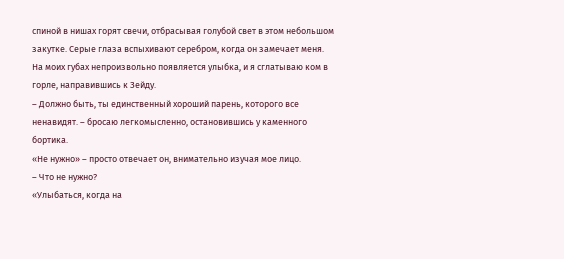спиной в нишах горят свечи, отбрасывая голубой свет в этом небольшом закутке. Серые глаза вспыхивают серебром, когда он замечает меня.
На моих губах непроизвольно появляется улыбка, и я сглатываю ком в горле, направившись к Зейду.
– Должно быть, ты единственный хороший парень, которого все ненавидят. – бросаю легкомысленно, остановившись у каменного бортика.
«Не нужно» – просто отвечает он, внимательно изучая мое лицо.
– Что не нужно?
«Улыбаться, когда на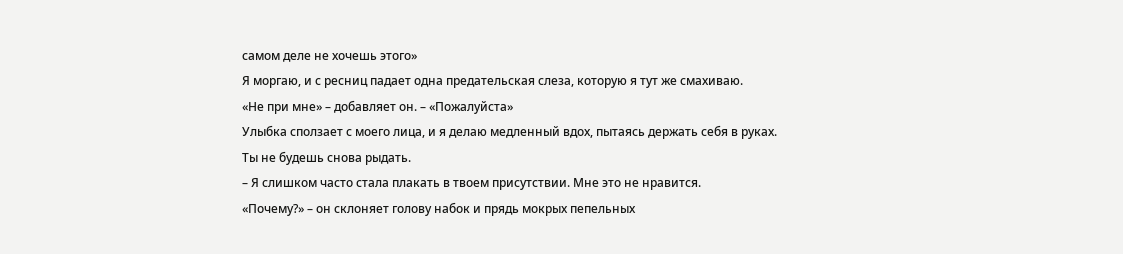самом деле не хочешь этого»
Я моргаю, и с ресниц падает одна предательская слеза, которую я тут же смахиваю.
«Не при мне» – добавляет он. – «Пожалуйста»
Улыбка сползает с моего лица, и я делаю медленный вдох, пытаясь держать себя в руках. Ты не будешь снова рыдать.
– Я слишком часто стала плакать в твоем присутствии. Мне это не нравится.
«Почему?» – он склоняет голову набок и прядь мокрых пепельных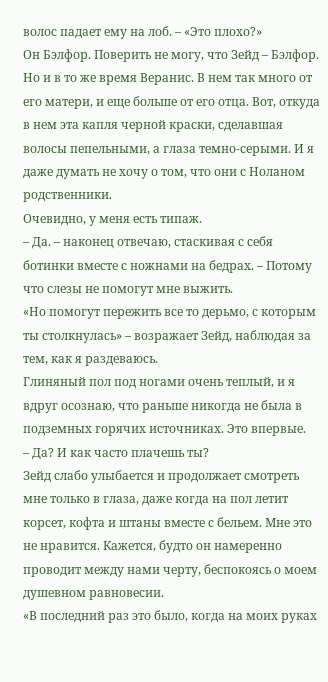волос падает ему на лоб. – «Это плохо?»
Он Бэлфор. Поверить не могу, что Зейд – Бэлфор. Но и в то же время Веранис. В нем так много от его матери, и еще больше от его отца. Вот, откуда в нем эта капля черной краски, сделавшая волосы пепельными, а глаза темно-серыми. И я даже думать не хочу о том, что они с Ноланом родственники.
Очевидно, у меня есть типаж.
– Да. – наконец отвечаю, стаскивая с себя ботинки вместе с ножнами на бедрах. – Потому что слезы не помогут мне выжить.
«Но помогут пережить все то дерьмо, с которым ты столкнулась» – возражает Зейд, наблюдая за тем, как я раздеваюсь.
Глиняный пол под ногами очень теплый, и я вдруг осознаю, что раньше никогда не была в подземных горячих источниках. Это впервые.
– Да? И как часто плачешь ты?
Зейд слабо улыбается и продолжает смотреть мне только в глаза, даже когда на пол летит корсет, кофта и штаны вместе с бельем. Мне это не нравится. Кажется, будто он намеренно проводит между нами черту, беспокоясь о моем душевном равновесии.
«В последний раз это было, когда на моих руках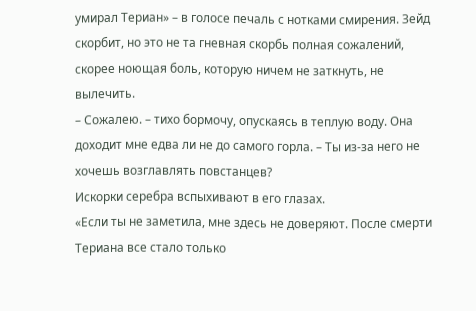умирал Териан» – в голосе печаль с нотками смирения. Зейд скорбит, но это не та гневная скорбь полная сожалений, скорее ноющая боль, которую ничем не заткнуть, не вылечить.
– Сожалею. – тихо бормочу, опускаясь в теплую воду. Она доходит мне едва ли не до самого горла. – Ты из-за него не хочешь возглавлять повстанцев?
Искорки серебра вспыхивают в его глазах.
«Если ты не заметила, мне здесь не доверяют. После смерти Териана все стало только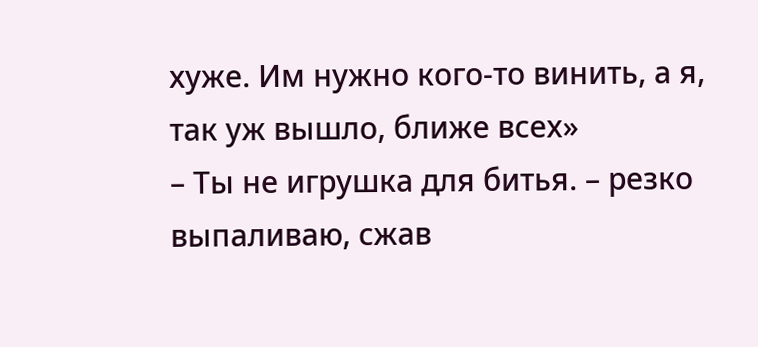хуже. Им нужно кого-то винить, а я, так уж вышло, ближе всех»
– Ты не игрушка для битья. – резко выпаливаю, сжав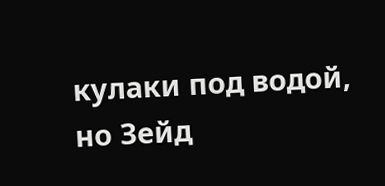кулаки под водой, но Зейд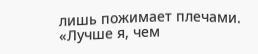лишь пожимает плечами.
«Лучше я, чем